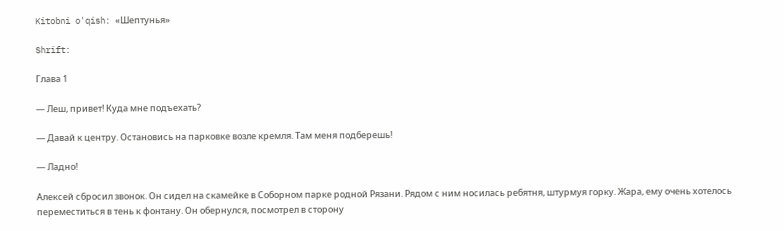Kitobni o'qish: «Шептунья»

Shrift:

Глава 1

— Леш, привет! Куда мне подъехать?

— Давай к центру. Остановись на парковке возле кремля. Там меня подберешь!

— Ладно!

Алексей сбросил звонок. Он сидел на скамейке в Соборном парке родной Рязани. Рядом с ним носилась ребятня, штурмуя горку. Жара, ему очень хотелось переместиться в тень к фонтану. Он обернулся, посмотрел в сторону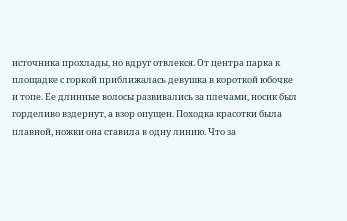источника прохлады, но вдруг отвлекся. От центра парка к площадке с горкой приближалась девушка в короткой юбочке и топе. Ее длинные волосы развивались за плечами, носик был горделиво вздернут, а взор опущен. Походка красотки была плавной, ножки она ставила в одну линию. Что за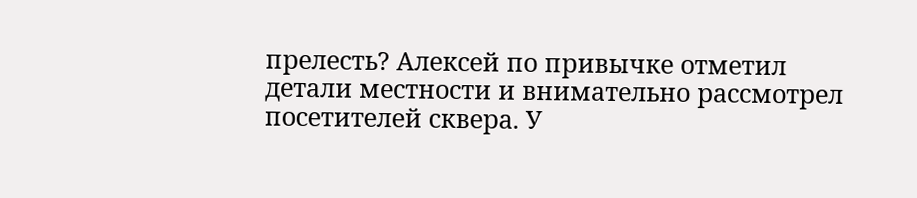прелесть? Алексей по привычке отметил детали местности и внимательно рассмотрел посетителей сквера. У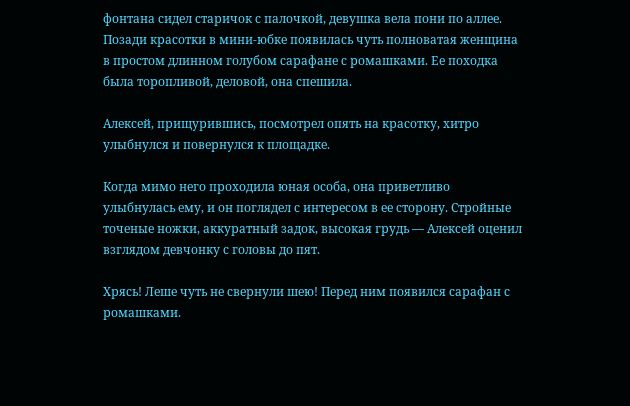фонтана сидел старичок с палочкой, девушка вела пони по аллее. Позади красотки в мини-юбке появилась чуть полноватая женщина в простом длинном голубом сарафане с ромашками. Ее походка была торопливой, деловой, она спешила.

Алексей, прищурившись, посмотрел опять на красотку, хитро улыбнулся и повернулся к площадке.

Когда мимо него проходила юная особа, она приветливо улыбнулась ему, и он поглядел с интересом в ее сторону. Стройные точеные ножки, аккуратный задок, высокая грудь — Алексей оценил взглядом девчонку с головы до пят.

Хрясь! Леше чуть не свернули шею! Перед ним появился сарафан с ромашками.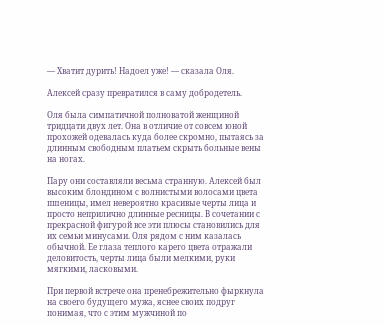— Хватит дурить! Надоел уже! — сказала Оля.

Алексей сразу превратился в саму добродетель.

Оля была симпатичной полноватой женщиной тридцати двух лет. Она в отличие от совсем юной прохожей одевалась куда более скромно, пытаясь за длинным свободным платьем скрыть больные вены на ногах.

Пару они составляли весьма странную. Алексей был высоким блондином с волнистыми волосами цвета пшеницы, имел невероятно красивые черты лица и просто неприлично длинные ресницы. В сочетании с прекрасной фигурой все эти плюсы становились для их семьи минусами. Оля рядом с ним казалась обычной. Ее глаза теплого карего цвета отражали деловитость, черты лица были мелкими, руки мягкими, ласковыми.

При первой встрече она пренебрежительно фыркнула на своего будущего мужа, яснее своих подруг понимая, что с этим мужчиной по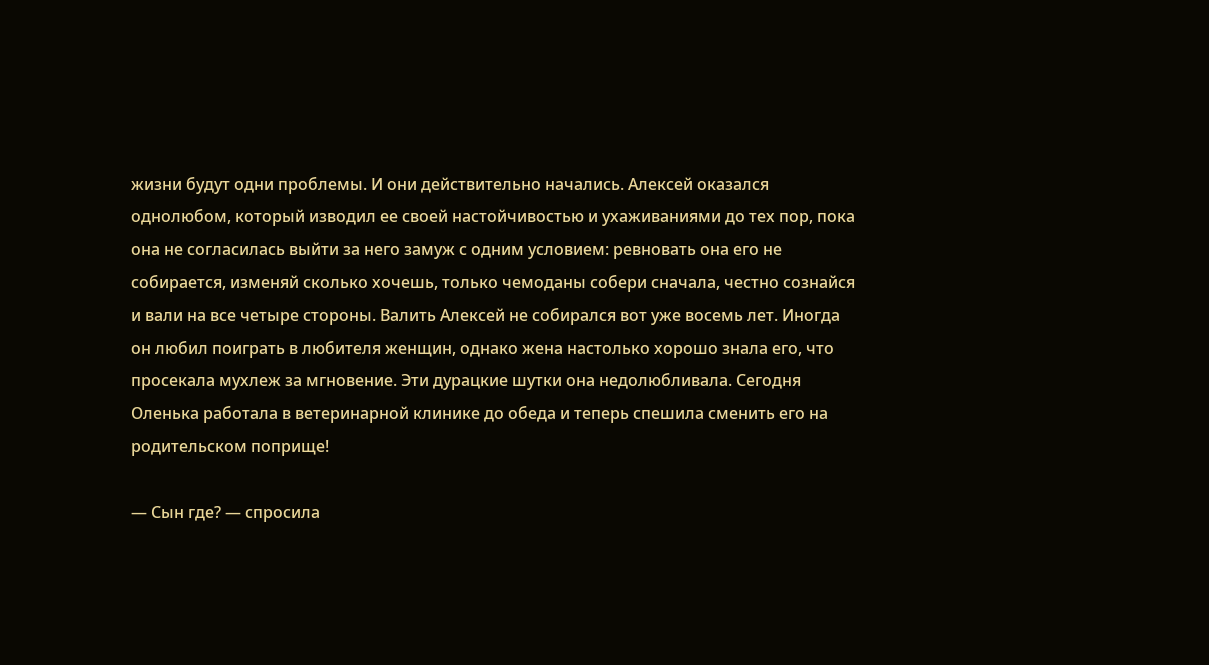жизни будут одни проблемы. И они действительно начались. Алексей оказался однолюбом, который изводил ее своей настойчивостью и ухаживаниями до тех пор, пока она не согласилась выйти за него замуж с одним условием: ревновать она его не собирается, изменяй сколько хочешь, только чемоданы собери сначала, честно сознайся и вали на все четыре стороны. Валить Алексей не собирался вот уже восемь лет. Иногда он любил поиграть в любителя женщин, однако жена настолько хорошо знала его, что просекала мухлеж за мгновение. Эти дурацкие шутки она недолюбливала. Сегодня Оленька работала в ветеринарной клинике до обеда и теперь спешила сменить его на родительском поприще!

— Сын где? — спросила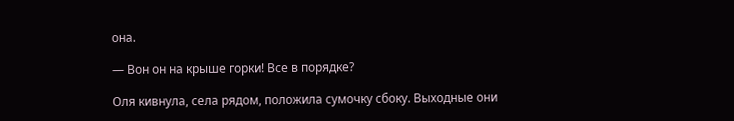она.

— Вон он на крыше горки! Все в порядке?

Оля кивнула, села рядом, положила сумочку сбоку. Выходные они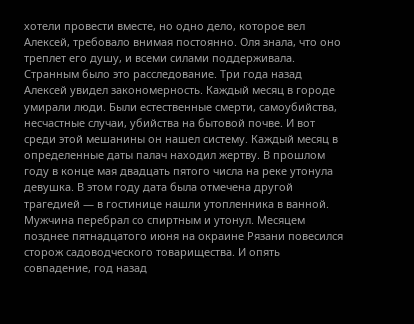хотели провести вместе, но одно дело, которое вел Алексей, требовало внимая постоянно. Оля знала, что оно треплет его душу, и всеми силами поддерживала. Странным было это расследование. Три года назад Алексей увидел закономерность. Каждый месяц в городе умирали люди. Были естественные смерти, самоубийства, несчастные случаи, убийства на бытовой почве. И вот среди этой мешанины он нашел систему. Каждый месяц в определенные даты палач находил жертву. В прошлом году в конце мая двадцать пятого числа на реке утонула девушка. В этом году дата была отмечена другой трагедией — в гостинице нашли утопленника в ванной. Мужчина перебрал со спиртным и утонул. Месяцем позднее пятнадцатого июня на окраине Рязани повесился сторож садоводческого товарищества. И опять совпадение, год назад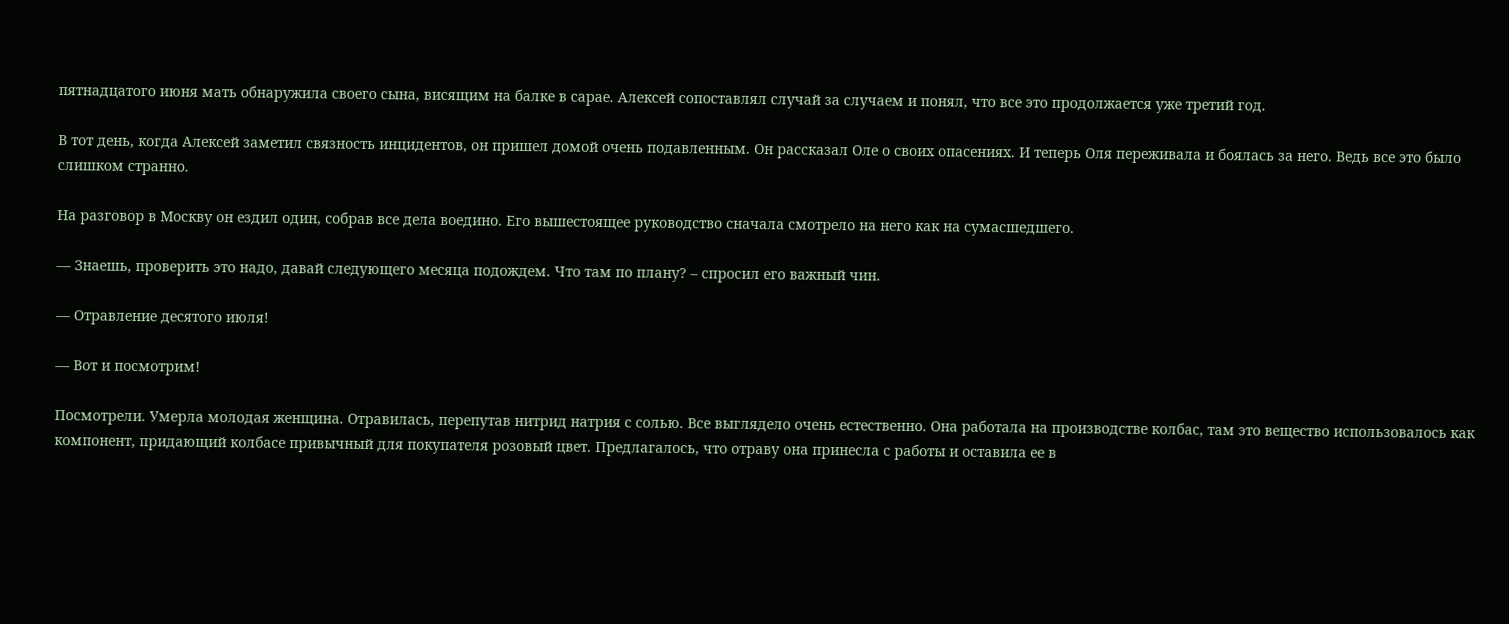пятнадцатого июня мать обнаружила своего сына, висящим на балке в сарае. Алексей сопоставлял случай за случаем и понял, что все это продолжается уже третий год.

В тот день, когда Алексей заметил связность инцидентов, он пришел домой очень подавленным. Он рассказал Оле о своих опасениях. И теперь Оля переживала и боялась за него. Ведь все это было слишком странно.

На разговор в Москву он ездил один, собрав все дела воедино. Его вышестоящее руководство сначала смотрело на него как на сумасшедшего.

— Знаешь, проверить это надо, давай следующего месяца подождем. Что там по плану? – спросил его важный чин.

— Отравление десятого июля!

— Вот и посмотрим!

Посмотрели. Умерла молодая женщина. Отравилась, перепутав нитрид натрия с солью. Все выглядело очень естественно. Она работала на производстве колбас, там это вещество использовалось как компонент, придающий колбасе привычный для покупателя розовый цвет. Предлагалось, что отраву она принесла с работы и оставила ее в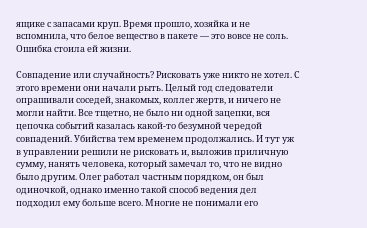ящике с запасами круп. Время прошло, хозяйка и не вспомнила, что белое вещество в пакете — это вовсе не соль. Ошибка стоила ей жизни.

Совпадение или случайность? Рисковать уже никто не хотел. С этого времени они начали рыть. Целый год следователи опрашивали соседей, знакомых, коллег жертв, и ничего не могли найти. Все тщетно, не было ни одной зацепки, вся цепочка событий казалась какой-то безумной чередой совпадений. Убийства тем временем продолжались. И тут уж в управлении решили не рисковать и, выложив приличную сумму, нанять человека, который замечал то, что не видно было другим. Олег работал частным порядком, он был одиночкой, однако именно такой способ ведения дел подходил ему больше всего. Многие не понимали его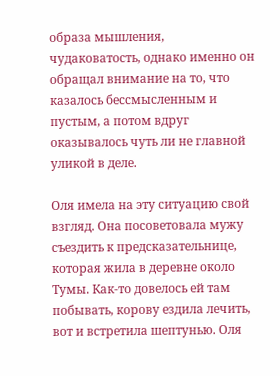образа мышления, чудаковатость, однако именно он обращал внимание на то, что казалось бессмысленным и пустым, а потом вдруг оказывалось чуть ли не главной уликой в деле.

Оля имела на эту ситуацию свой взгляд. Она посоветовала мужу съездить к предсказательнице, которая жила в деревне около Тумы. Как-то довелось ей там побывать, корову ездила лечить, вот и встретила шептунью. Оля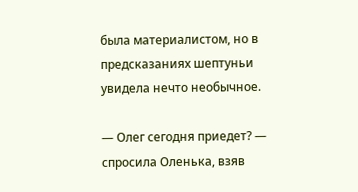была материалистом, но в предсказаниях шептуньи увидела нечто необычное.

— Олег сегодня приедет? — спросила Оленька, взяв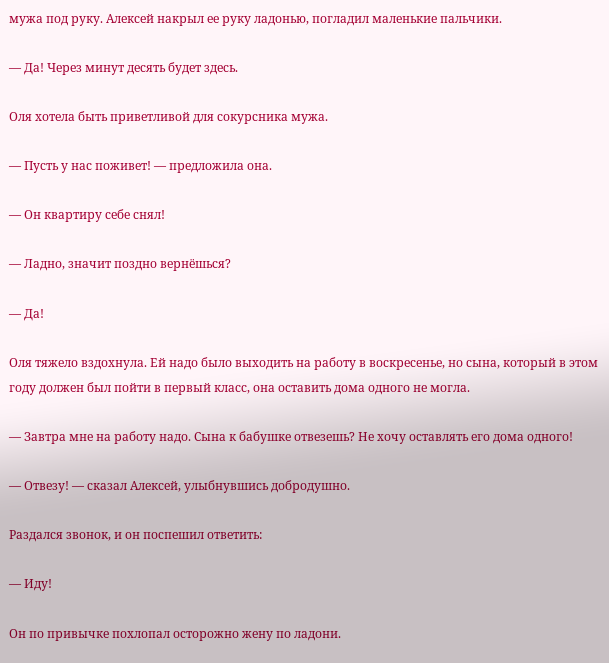мужа под руку. Алексей накрыл ее руку ладонью, погладил маленькие пальчики.

— Да! Через минут десять будет здесь.

Оля хотела быть приветливой для сокурсника мужа.

— Пусть у нас поживет! — предложила она.

— Он квартиру себе снял!

— Ладно, значит поздно вернёшься?

— Да!

Оля тяжело вздохнула. Ей надо было выходить на работу в воскресенье, но сына, который в этом году должен был пойти в первый класс, она оставить дома одного не могла.

— Завтра мне на работу надо. Сына к бабушке отвезешь? Не хочу оставлять его дома одного!

— Отвезу! — сказал Алексей, улыбнувшись добродушно.

Раздался звонок, и он поспешил ответить:

— Иду!

Он по привычке похлопал осторожно жену по ладони.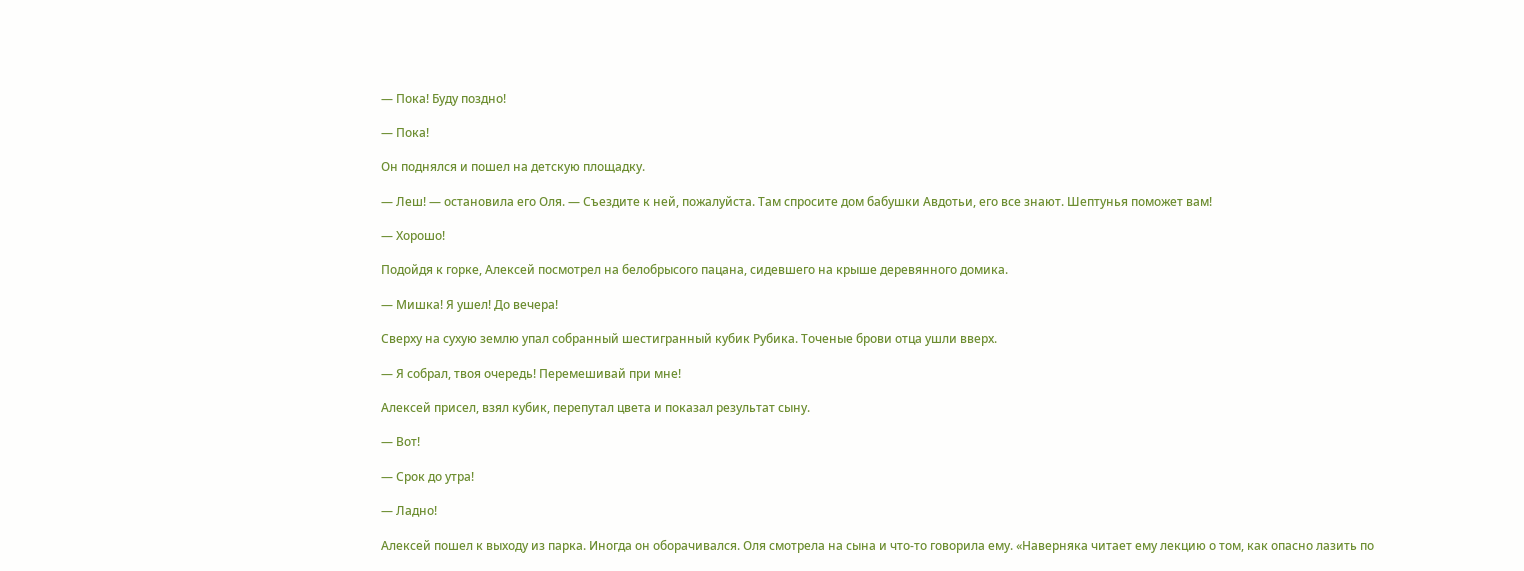— Пока! Буду поздно!

— Пока!

Он поднялся и пошел на детскую площадку.

— Леш! — остановила его Оля. — Съездите к ней, пожалуйста. Там спросите дом бабушки Авдотьи, его все знают. Шептунья поможет вам!

— Хорошо!

Подойдя к горке, Алексей посмотрел на белобрысого пацана, сидевшего на крыше деревянного домика.

— Мишка! Я ушел! До вечера!

Сверху на сухую землю упал собранный шестигранный кубик Рубика. Точеные брови отца ушли вверх.

— Я собрал, твоя очередь! Перемешивай при мне!

Алексей присел, взял кубик, перепутал цвета и показал результат сыну.

— Вот!

— Срок до утра!

— Ладно!

Алексей пошел к выходу из парка. Иногда он оборачивался. Оля смотрела на сына и что-то говорила ему. «Наверняка читает ему лекцию о том, как опасно лазить по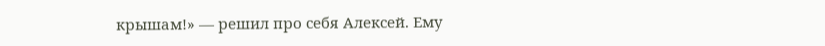крышам!» — решил про себя Алексей. Ему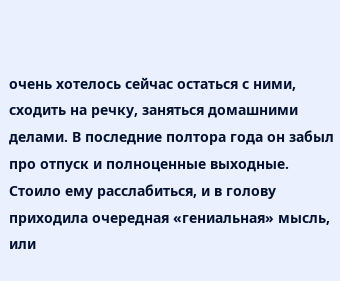очень хотелось сейчас остаться с ними, сходить на речку, заняться домашними делами. В последние полтора года он забыл про отпуск и полноценные выходные. Стоило ему расслабиться, и в голову приходила очередная «гениальная» мысль, или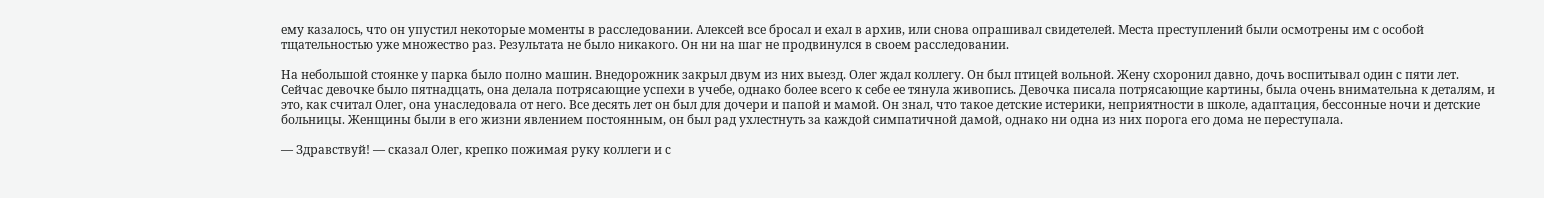ему казалось, что он упустил некоторые моменты в расследовании. Алексей все бросал и ехал в архив, или снова опрашивал свидетелей. Места преступлений были осмотрены им с особой тщательностью уже множество раз. Результата не было никакого. Он ни на шаг не продвинулся в своем расследовании.

На небольшой стоянке у парка было полно машин. Внедорожник закрыл двум из них выезд. Олег ждал коллегу. Он был птицей вольной. Жену схоронил давно, дочь воспитывал один с пяти лет. Сейчас девочке было пятнадцать, она делала потрясающие успехи в учебе, однако более всего к себе ее тянула живопись. Девочка писала потрясающие картины, была очень внимательна к деталям, и это, как считал Олег, она унаследовала от него. Все десять лет он был для дочери и папой и мамой. Он знал, что такое детские истерики, неприятности в школе, адаптация, бессонные ночи и детские больницы. Женщины были в его жизни явлением постоянным, он был рад ухлестнуть за каждой симпатичной дамой, однако ни одна из них порога его дома не переступала.

— Здравствуй! — сказал Олег, крепко пожимая руку коллеги и с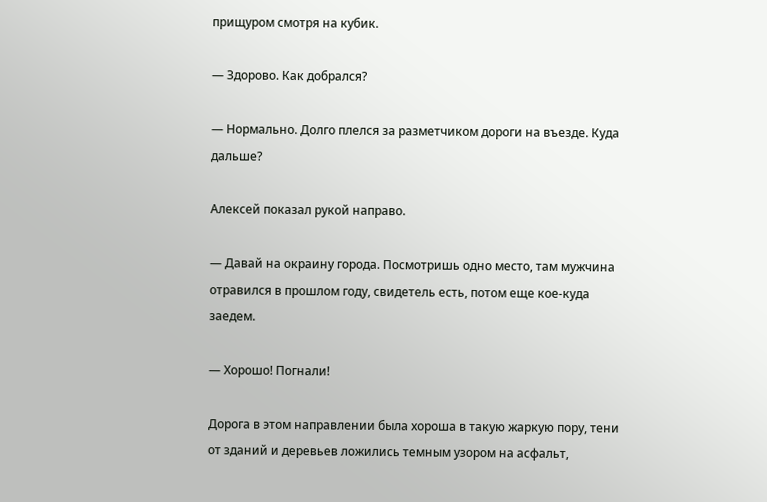прищуром смотря на кубик.

— Здорово. Как добрался?

— Нормально. Долго плелся за разметчиком дороги на въезде. Куда дальше?

Алексей показал рукой направо.

— Давай на окраину города. Посмотришь одно место, там мужчина отравился в прошлом году, свидетель есть, потом еще кое-куда заедем.

— Хорошо! Погнали!

Дорога в этом направлении была хороша в такую жаркую пору, тени от зданий и деревьев ложились темным узором на асфальт,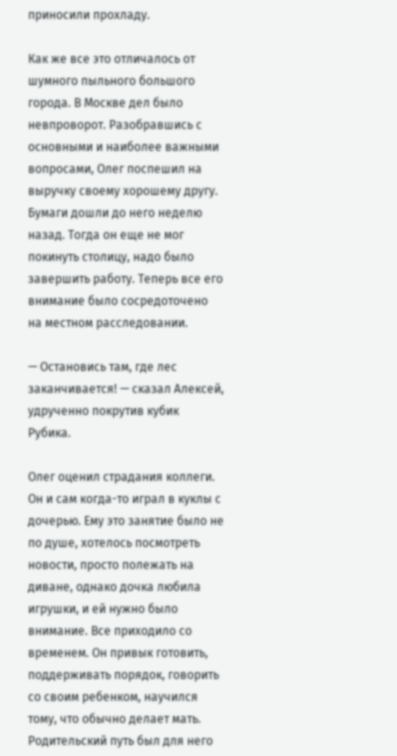приносили прохладу.

Как же все это отличалось от шумного пыльного большого города. В Москве дел было невпроворот. Разобравшись с основными и наиболее важными вопросами, Олег поспешил на выручку своему хорошему другу. Бумаги дошли до него неделю назад. Тогда он еще не мог покинуть столицу, надо было завершить работу. Теперь все его внимание было сосредоточено на местном расследовании.

— Остановись там, где лес заканчивается! — сказал Алексей, удрученно покрутив кубик Рубика.

Олег оценил страдания коллеги. Он и сам когда-то играл в куклы с дочерью. Ему это занятие было не по душе, хотелось посмотреть новости, просто полежать на диване, однако дочка любила игрушки, и ей нужно было внимание. Все приходило со временем. Он привык готовить, поддерживать порядок, говорить со своим ребенком, научился тому, что обычно делает мать. Родительский путь был для него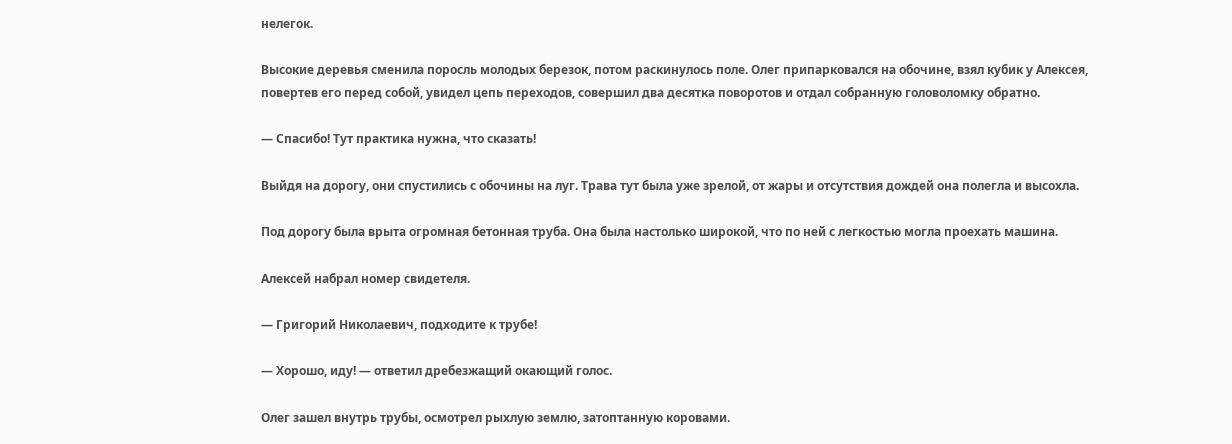нелегок.

Высокие деревья сменила поросль молодых березок, потом раскинулось поле. Олег припарковался на обочине, взял кубик у Алексея, повертев его перед собой, увидел цепь переходов, совершил два десятка поворотов и отдал собранную головоломку обратно.

— Спасибо! Тут практика нужна, что сказать!

Выйдя на дорогу, они спустились с обочины на луг. Трава тут была уже зрелой, от жары и отсутствия дождей она полегла и высохла.

Под дорогу была врыта огромная бетонная труба. Она была настолько широкой, что по ней с легкостью могла проехать машина.

Алексей набрал номер свидетеля.

— Григорий Николаевич, подходите к трубе!

— Хорошо, иду! — ответил дребезжащий окающий голос.

Олег зашел внутрь трубы, осмотрел рыхлую землю, затоптанную коровами.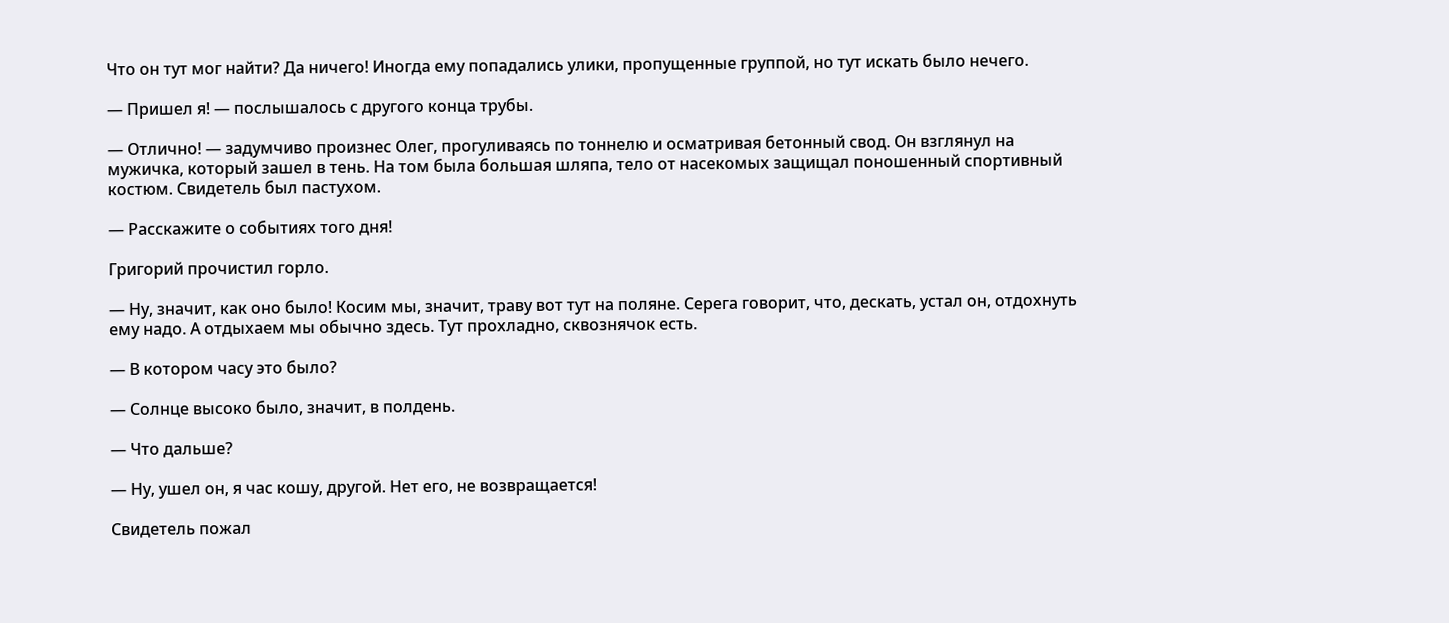Что он тут мог найти? Да ничего! Иногда ему попадались улики, пропущенные группой, но тут искать было нечего.

— Пришел я! — послышалось с другого конца трубы.

— Отлично! — задумчиво произнес Олег, прогуливаясь по тоннелю и осматривая бетонный свод. Он взглянул на мужичка, который зашел в тень. На том была большая шляпа, тело от насекомых защищал поношенный спортивный костюм. Свидетель был пастухом.

— Расскажите о событиях того дня!

Григорий прочистил горло.

— Ну, значит, как оно было! Косим мы, значит, траву вот тут на поляне. Серега говорит, что, дескать, устал он, отдохнуть ему надо. А отдыхаем мы обычно здесь. Тут прохладно, сквознячок есть.

— В котором часу это было?

— Солнце высоко было, значит, в полдень.

— Что дальше?

— Ну, ушел он, я час кошу, другой. Нет его, не возвращается!

Свидетель пожал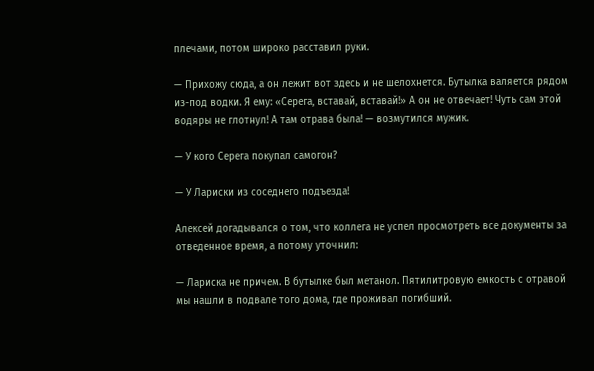плечами, потом широко расставил руки.

— Прихожу сюда, а он лежит вот здесь и не шелохнется. Бутылка валяется рядом из-под водки. Я ему: «Серега, вставай, вставай!» А он не отвечает! Чуть сам этой водяры не глотнул! А там отрава была! — возмутился мужик.

— У кого Серега покупал самогон?

— У Лариски из соседнего подъезда!

Алексей догадывался о том, что коллега не успел просмотреть все документы за отведенное время, а потому уточнил:

— Лариска не причем. В бутылке был метанол. Пятилитровую емкость с отравой мы нашли в подвале того дома, где проживал погибший.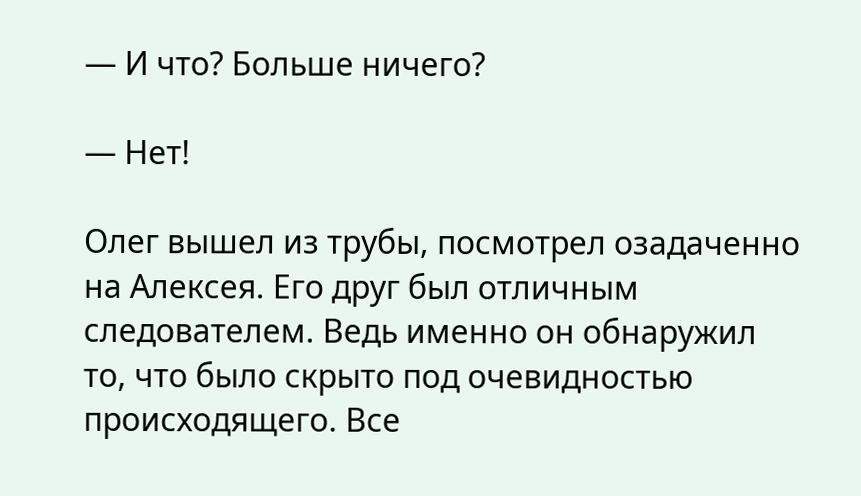— И что? Больше ничего?

— Нет!

Олег вышел из трубы, посмотрел озадаченно на Алексея. Его друг был отличным следователем. Ведь именно он обнаружил то, что было скрыто под очевидностью происходящего. Все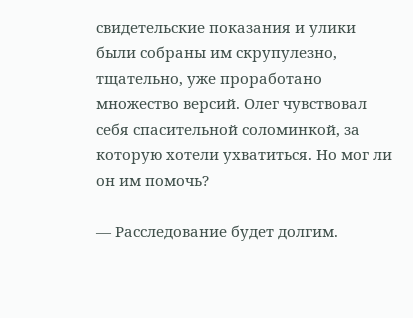свидетельские показания и улики были собраны им скрупулезно, тщательно, уже проработано множество версий. Олег чувствовал себя спасительной соломинкой, за которую хотели ухватиться. Но мог ли он им помочь?

— Расследование будет долгим.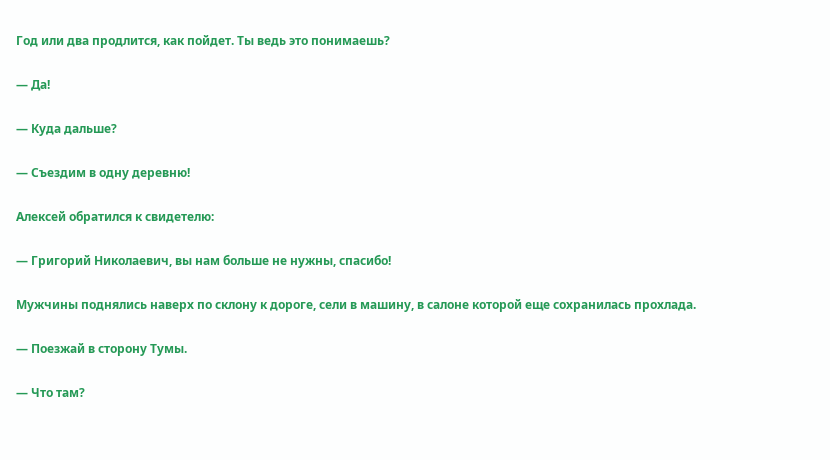Год или два продлится, как пойдет. Ты ведь это понимаешь?

— Да!

— Куда дальше?

— Съездим в одну деревню!

Алексей обратился к свидетелю:

— Григорий Николаевич, вы нам больше не нужны, спасибо!

Мужчины поднялись наверх по склону к дороге, сели в машину, в салоне которой еще сохранилась прохлада.

— Поезжай в сторону Тумы.

— Что там?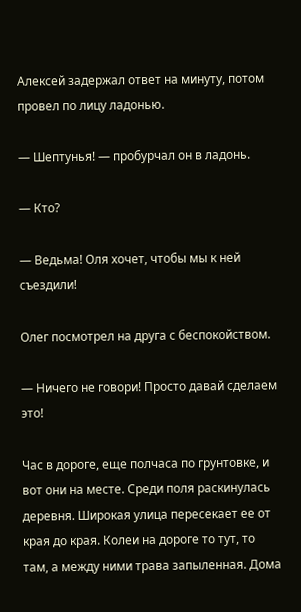Алексей задержал ответ на минуту, потом провел по лицу ладонью.

— Шептунья! — пробурчал он в ладонь.

— Кто?

— Ведьма! Оля хочет, чтобы мы к ней съездили!

Олег посмотрел на друга с беспокойством.

— Ничего не говори! Просто давай сделаем это!

Час в дороге, еще полчаса по грунтовке, и вот они на месте. Среди поля раскинулась деревня. Широкая улица пересекает ее от края до края. Колеи на дороге то тут, то там, а между ними трава запыленная. Дома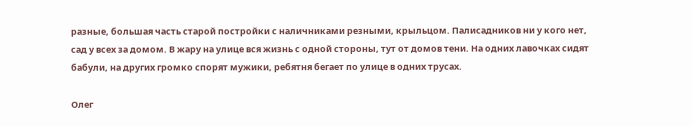разные, большая часть старой постройки с наличниками резными, крыльцом. Палисадников ни у кого нет, сад у всех за домом. В жару на улице вся жизнь с одной стороны, тут от домов тени. На одних лавочках сидят бабули, на других громко спорят мужики, ребятня бегает по улице в одних трусах.

Олег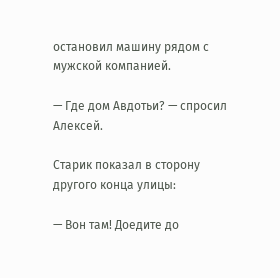остановил машину рядом с мужской компанией.

— Где дом Авдотьи? — спросил Алексей.

Старик показал в сторону другого конца улицы:

— Вон там! Доедите до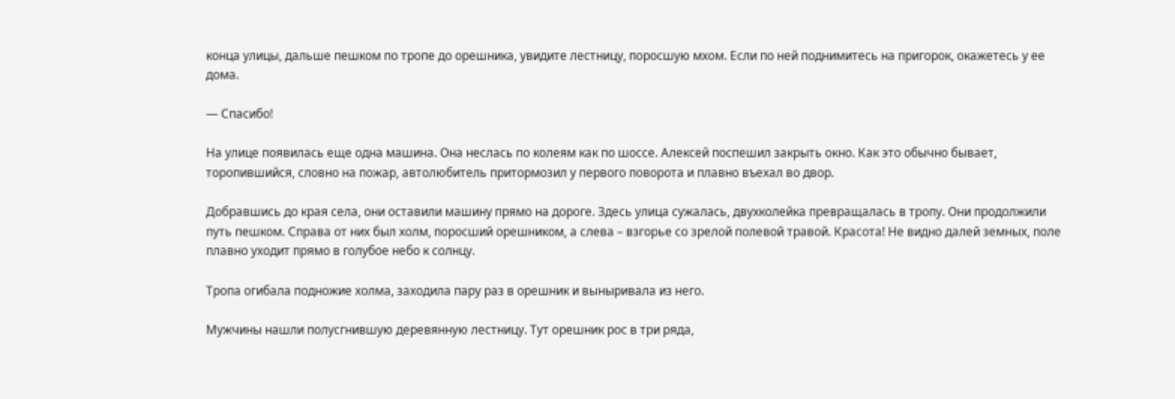конца улицы, дальше пешком по тропе до орешника, увидите лестницу, поросшую мхом. Если по ней поднимитесь на пригорок, окажетесь у ее дома.

— Спасибо!

На улице появилась еще одна машина. Она неслась по колеям как по шоссе. Алексей поспешил закрыть окно. Как это обычно бывает, торопившийся, словно на пожар, автолюбитель притормозил у первого поворота и плавно въехал во двор.

Добравшись до края села, они оставили машину прямо на дороге. Здесь улица сужалась, двухколейка превращалась в тропу. Они продолжили путь пешком. Справа от них был холм, поросший орешником, а слева – взгорье со зрелой полевой травой. Красота! Не видно далей земных, поле плавно уходит прямо в голубое небо к солнцу.

Тропа огибала подножие холма, заходила пару раз в орешник и выныривала из него.

Мужчины нашли полусгнившую деревянную лестницу. Тут орешник рос в три ряда,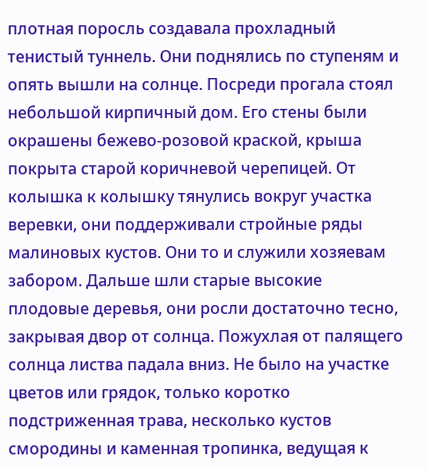плотная поросль создавала прохладный тенистый туннель. Они поднялись по ступеням и опять вышли на солнце. Посреди прогала стоял небольшой кирпичный дом. Его стены были окрашены бежево-розовой краской, крыша покрыта старой коричневой черепицей. От колышка к колышку тянулись вокруг участка веревки, они поддерживали стройные ряды малиновых кустов. Они то и служили хозяевам забором. Дальше шли старые высокие плодовые деревья, они росли достаточно тесно, закрывая двор от солнца. Пожухлая от палящего солнца листва падала вниз. Не было на участке цветов или грядок, только коротко подстриженная трава, несколько кустов смородины и каменная тропинка, ведущая к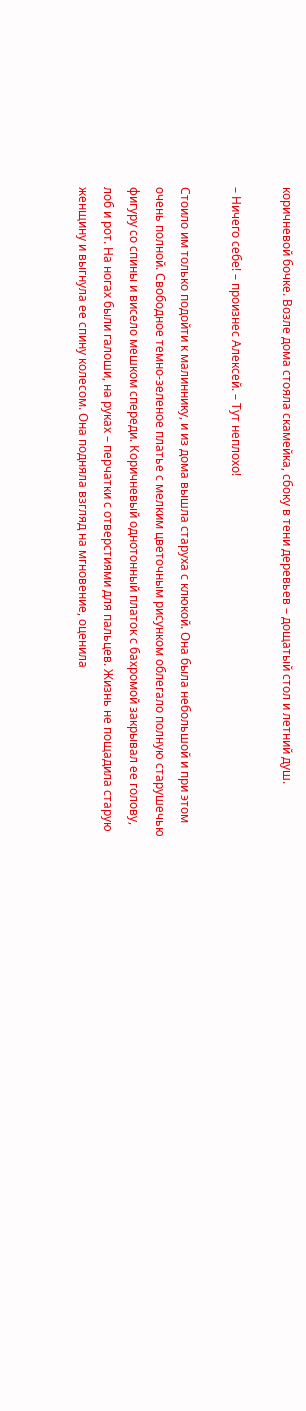коричневой бочке. Возле дома стояла скамейка, сбоку в тени деревьев – дощатый стол и летний душ.

– Ничего себе! – произнес Алексей. – Тут неплохо!

Стоило им только подойти к малиннику, и из дома вышла старуха с клюкой. Она была небольшой и при этом очень полной. Свободное темно-зеленое платье с мелким цветочным рисунком облегало полную старушечью фигуру со спины и висело мешком спереди. Коричневый однотонный платок с бахромой закрывал ее голову, лоб и рот. На ногах были галоши, на руках – перчатки с отверстиями для пальцев. Жизнь не пощадила старую женщину и выгнула ее спину колесом. Она подняла взгляд на мгновение, оценила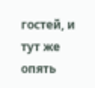гостей, и тут же опять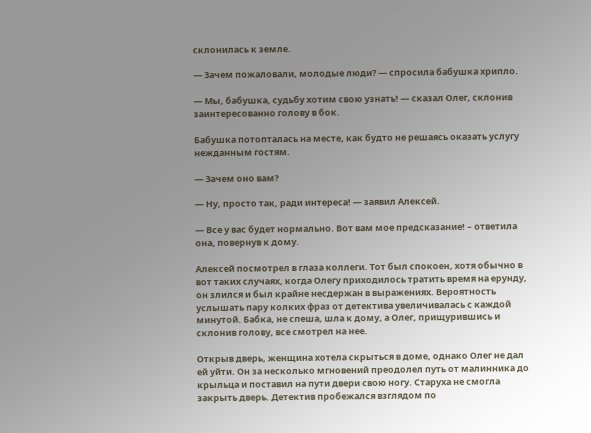склонилась к земле.

— Зачем пожаловали, молодые люди? — спросила бабушка хрипло.

— Мы, бабушка, судьбу хотим свою узнать! — сказал Олег, склонив заинтересованно голову в бок.

Бабушка потопталась на месте, как будто не решаясь оказать услугу нежданным гостям.

— Зачем оно вам?

— Ну, просто так, ради интереса! — заявил Алексей.

— Все у вас будет нормально. Вот вам мое предсказание! – ответила она, повернув к дому.

Алексей посмотрел в глаза коллеги. Тот был спокоен, хотя обычно в вот таких случаях, когда Олегу приходилось тратить время на ерунду, он злился и был крайне несдержан в выражениях. Вероятность услышать пару колких фраз от детектива увеличивалась с каждой минутой. Бабка, не спеша, шла к дому, а Олег, прищурившись и склонив голову, все смотрел на нее.

Открыв дверь, женщина хотела скрыться в доме, однако Олег не дал ей уйти. Он за несколько мгновений преодолел путь от малинника до крыльца и поставил на пути двери свою ногу. Старуха не смогла закрыть дверь. Детектив пробежался взглядом по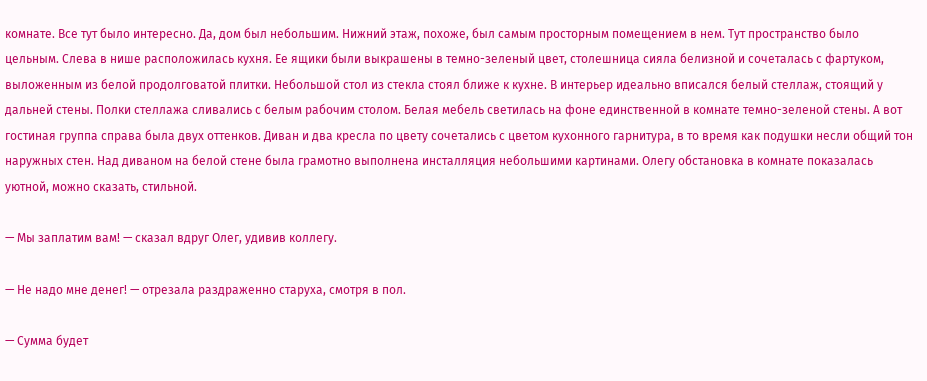комнате. Все тут было интересно. Да, дом был небольшим. Нижний этаж, похоже, был самым просторным помещением в нем. Тут пространство было цельным. Слева в нише расположилась кухня. Ее ящики были выкрашены в темно-зеленый цвет, столешница сияла белизной и сочеталась с фартуком, выложенным из белой продолговатой плитки. Небольшой стол из стекла стоял ближе к кухне. В интерьер идеально вписался белый стеллаж, стоящий у дальней стены. Полки стеллажа сливались с белым рабочим столом. Белая мебель светилась на фоне единственной в комнате темно-зеленой стены. А вот гостиная группа справа была двух оттенков. Диван и два кресла по цвету сочетались с цветом кухонного гарнитура, в то время как подушки несли общий тон наружных стен. Над диваном на белой стене была грамотно выполнена инсталляция небольшими картинами. Олегу обстановка в комнате показалась уютной, можно сказать, стильной.

— Мы заплатим вам! — сказал вдруг Олег, удивив коллегу.

— Не надо мне денег! — отрезала раздраженно старуха, смотря в пол.

— Сумма будет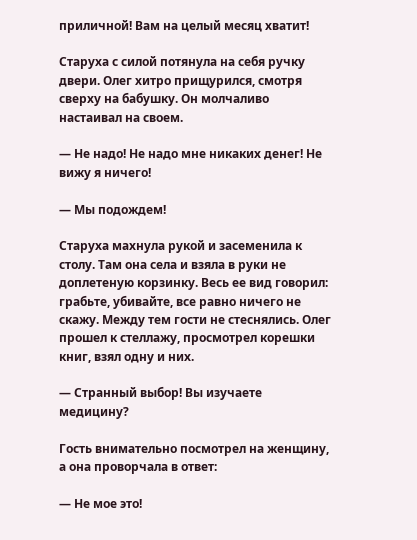приличной! Вам на целый месяц хватит!

Старуха с силой потянула на себя ручку двери. Олег хитро прищурился, смотря сверху на бабушку. Он молчаливо настаивал на своем.

— Не надо! Не надо мне никаких денег! Не вижу я ничего!

— Мы подождем!

Старуха махнула рукой и засеменила к столу. Там она села и взяла в руки не доплетеную корзинку. Весь ее вид говорил: грабьте, убивайте, все равно ничего не скажу. Между тем гости не стеснялись. Олег прошел к стеллажу, просмотрел корешки книг, взял одну и них.

— Странный выбор! Вы изучаете медицину?

Гость внимательно посмотрел на женщину, а она проворчала в ответ:

— Не мое это!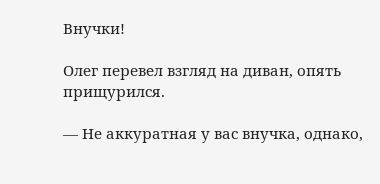Внучки!

Олег перевел взгляд на диван, опять прищурился.

— Не аккуратная у вас внучка, однако,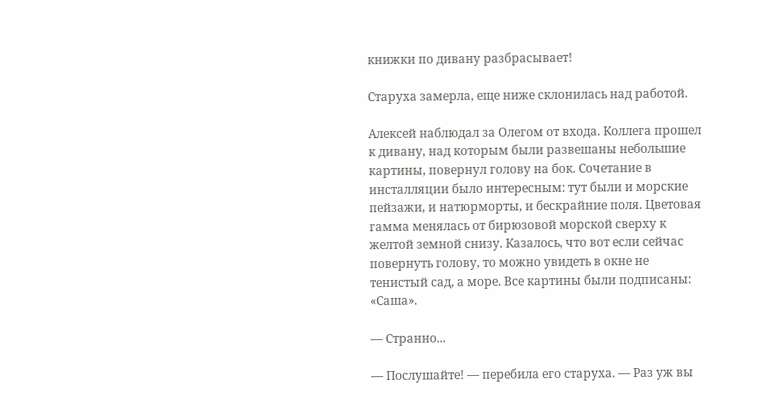книжки по дивану разбрасывает!

Старуха замерла, еще ниже склонилась над работой.

Алексей наблюдал за Олегом от входа. Коллега прошел к дивану, над которым были развешаны небольшие картины, повернул голову на бок. Сочетание в инсталляции было интересным: тут были и морские пейзажи, и натюрморты, и бескрайние поля. Цветовая гамма менялась от бирюзовой морской сверху к желтой земной снизу. Казалось, что вот если сейчас повернуть голову, то можно увидеть в окне не тенистый сад, а море. Все картины были подписаны: «Саша».

— Странно...

— Послушайте! — перебила его старуха. — Раз уж вы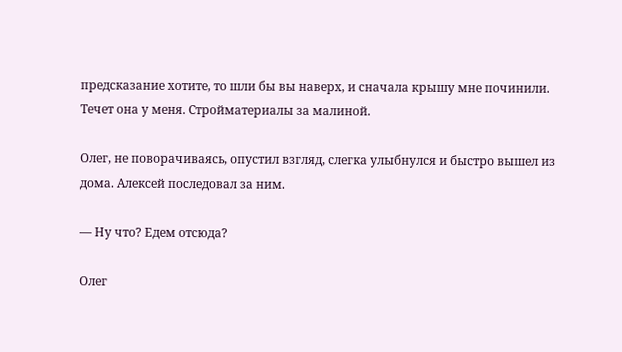предсказание хотите, то шли бы вы наверх, и сначала крышу мне починили. Течет она у меня. Стройматериалы за малиной.

Олег, не поворачиваясь, опустил взгляд, слегка улыбнулся и быстро вышел из дома. Алексей последовал за ним.

— Ну что? Едем отсюда?

Олег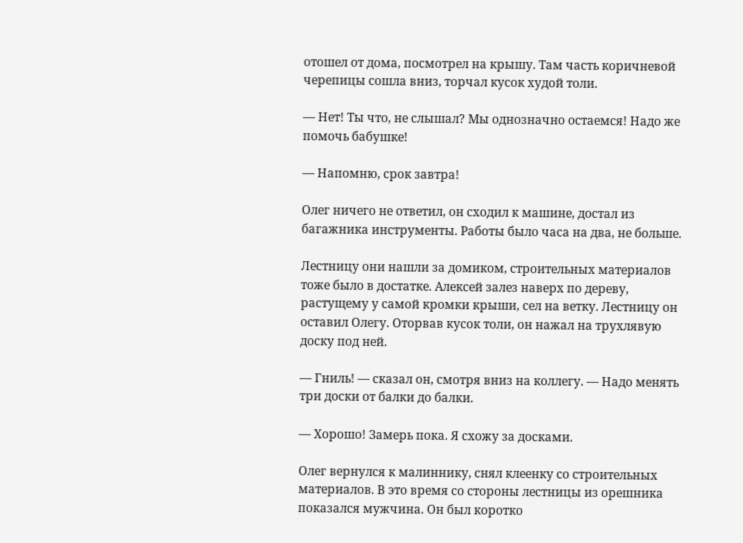отошел от дома, посмотрел на крышу. Там часть коричневой черепицы сошла вниз, торчал кусок худой толи.

— Нет! Ты что, не слышал? Мы однозначно остаемся! Надо же помочь бабушке!

— Напомню, срок завтра!

Олег ничего не ответил, он сходил к машине, достал из багажника инструменты. Работы было часа на два, не больше.

Лестницу они нашли за домиком, строительных материалов тоже было в достатке. Алексей залез наверх по дереву, растущему у самой кромки крыши, сел на ветку. Лестницу он оставил Олегу. Оторвав кусок толи, он нажал на трухлявую доску под ней.

— Гниль! — сказал он, смотря вниз на коллегу. — Надо менять три доски от балки до балки.

— Хорошо! Замерь пока. Я схожу за досками.

Олег вернулся к малиннику, снял клеенку со строительных материалов. В это время со стороны лестницы из орешника показался мужчина. Он был коротко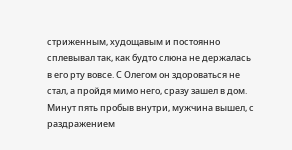стриженным, худощавым и постоянно сплевывал так, как будто слюна не держалась в его рту вовсе. С Олегом он здороваться не стал, а пройдя мимо него, сразу зашел в дом. Минут пять пробыв внутри, мужчина вышел, с раздражением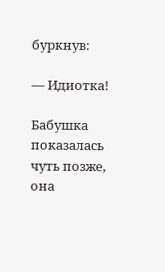буркнув:

— Идиотка!

Бабушка показалась чуть позже, она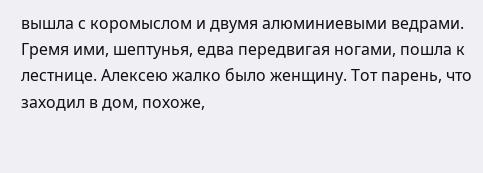вышла с коромыслом и двумя алюминиевыми ведрами. Гремя ими, шептунья, едва передвигая ногами, пошла к лестнице. Алексею жалко было женщину. Тот парень, что заходил в дом, похоже,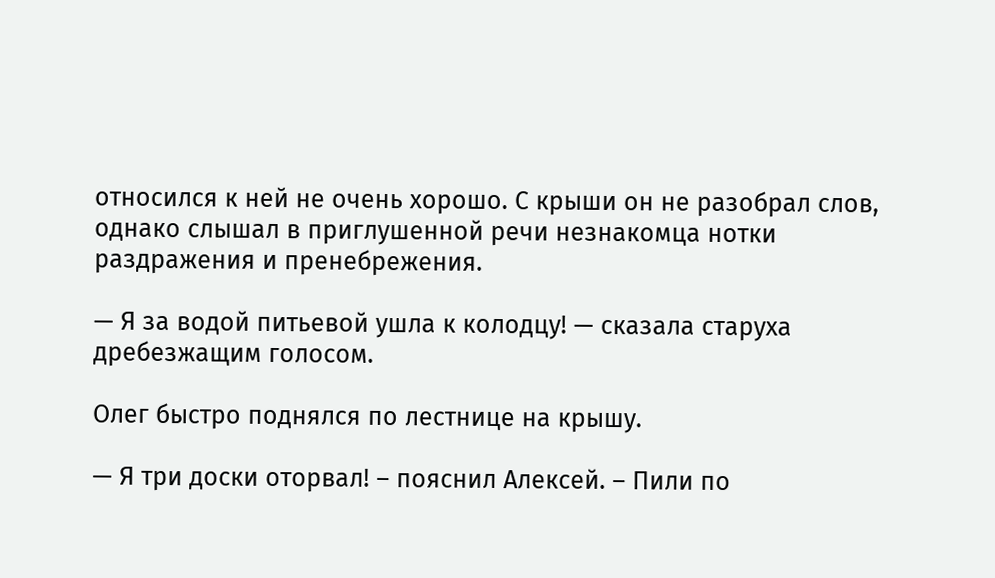относился к ней не очень хорошо. С крыши он не разобрал слов, однако слышал в приглушенной речи незнакомца нотки раздражения и пренебрежения.

— Я за водой питьевой ушла к колодцу! — сказала старуха дребезжащим голосом.

Олег быстро поднялся по лестнице на крышу.

— Я три доски оторвал! – пояснил Алексей. – Пили по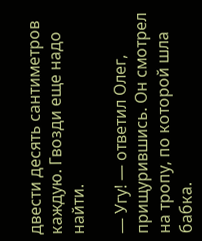двести десять сантиметров каждую. Гвозди еще надо найти.

— Угу! — ответил Олег, прищурившись. Он смотрел на тропу, по которой шла бабка.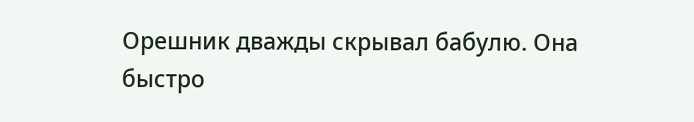Орешник дважды скрывал бабулю. Она быстро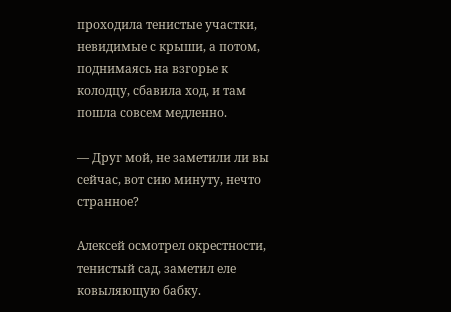проходила тенистые участки, невидимые с крыши, а потом, поднимаясь на взгорье к колодцу, сбавила ход, и там пошла совсем медленно.

— Друг мой, не заметили ли вы сейчас, вот сию минуту, нечто странное?

Алексей осмотрел окрестности, тенистый сад, заметил еле ковыляющую бабку.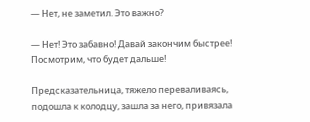— Нет, не заметил. Это важно?

— Нет! Это забавно! Давай закончим быстрее! Посмотрим, что будет дальше!

Предсказательница, тяжело переваливаясь, подошла к колодцу, зашла за него, привязала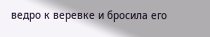ведро к веревке и бросила его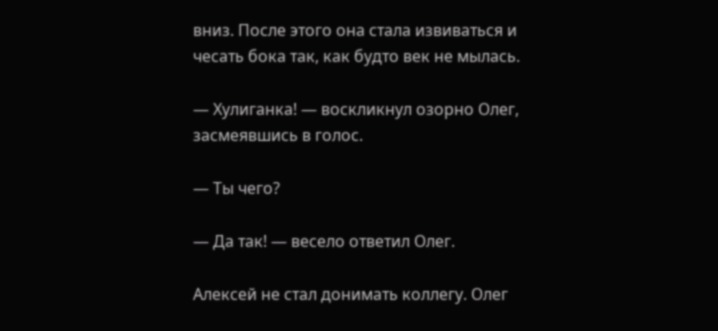вниз. После этого она стала извиваться и чесать бока так, как будто век не мылась.

— Хулиганка! — воскликнул озорно Олег, засмеявшись в голос.

— Ты чего?

— Да так! — весело ответил Олег.

Алексей не стал донимать коллегу. Олег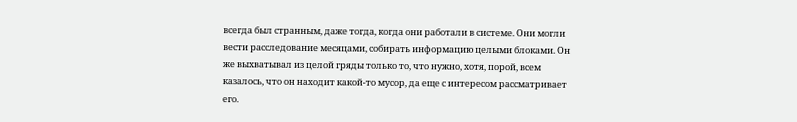всегда был странным, даже тогда, когда они работали в системе. Они могли вести расследование месяцами, собирать информацию целыми блоками. Он же выхватывал из целой гряды только то, что нужно, хотя, порой, всем казалось, что он находит какой-то мусор, да еще с интересом рассматривает его.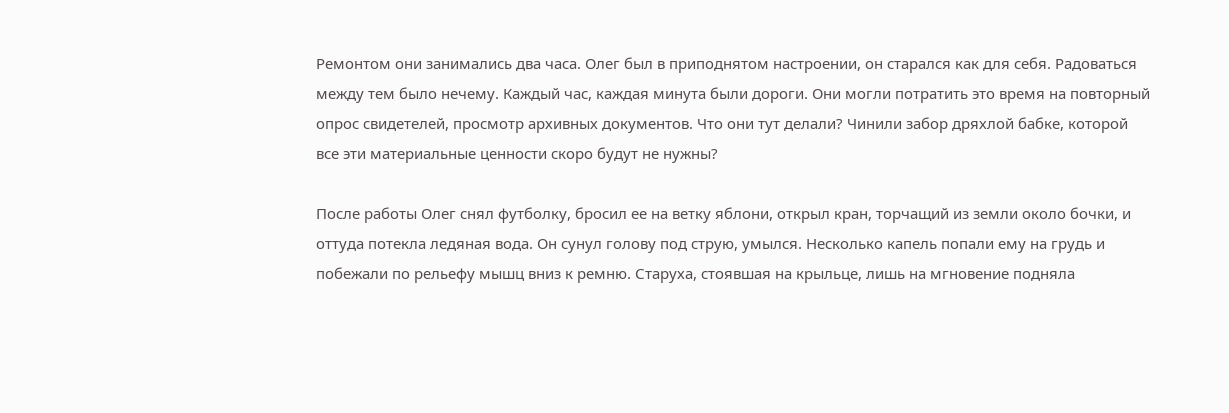Ремонтом они занимались два часа. Олег был в приподнятом настроении, он старался как для себя. Радоваться между тем было нечему. Каждый час, каждая минута были дороги. Они могли потратить это время на повторный опрос свидетелей, просмотр архивных документов. Что они тут делали? Чинили забор дряхлой бабке, которой все эти материальные ценности скоро будут не нужны?

После работы Олег снял футболку, бросил ее на ветку яблони, открыл кран, торчащий из земли около бочки, и оттуда потекла ледяная вода. Он сунул голову под струю, умылся. Несколько капель попали ему на грудь и побежали по рельефу мышц вниз к ремню. Старуха, стоявшая на крыльце, лишь на мгновение подняла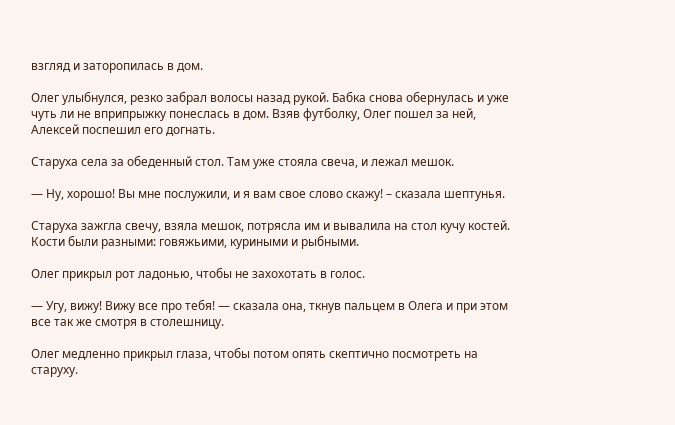взгляд и заторопилась в дом.

Олег улыбнулся, резко забрал волосы назад рукой. Бабка снова обернулась и уже чуть ли не вприпрыжку понеслась в дом. Взяв футболку, Олег пошел за ней, Алексей поспешил его догнать.

Старуха села за обеденный стол. Там уже стояла свеча, и лежал мешок.

— Ну, хорошо! Вы мне послужили, и я вам свое слово скажу! – сказала шептунья.

Старуха зажгла свечу, взяла мешок, потрясла им и вывалила на стол кучу костей. Кости были разными: говяжьими, куриными и рыбными.

Олег прикрыл рот ладонью, чтобы не захохотать в голос.

— Угу, вижу! Вижу все про тебя! — сказала она, ткнув пальцем в Олега и при этом все так же смотря в столешницу.

Олег медленно прикрыл глаза, чтобы потом опять скептично посмотреть на старуху.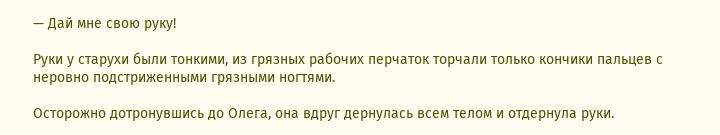— Дай мне свою руку!

Руки у старухи были тонкими, из грязных рабочих перчаток торчали только кончики пальцев с неровно подстриженными грязными ногтями.

Осторожно дотронувшись до Олега, она вдруг дернулась всем телом и отдернула руки.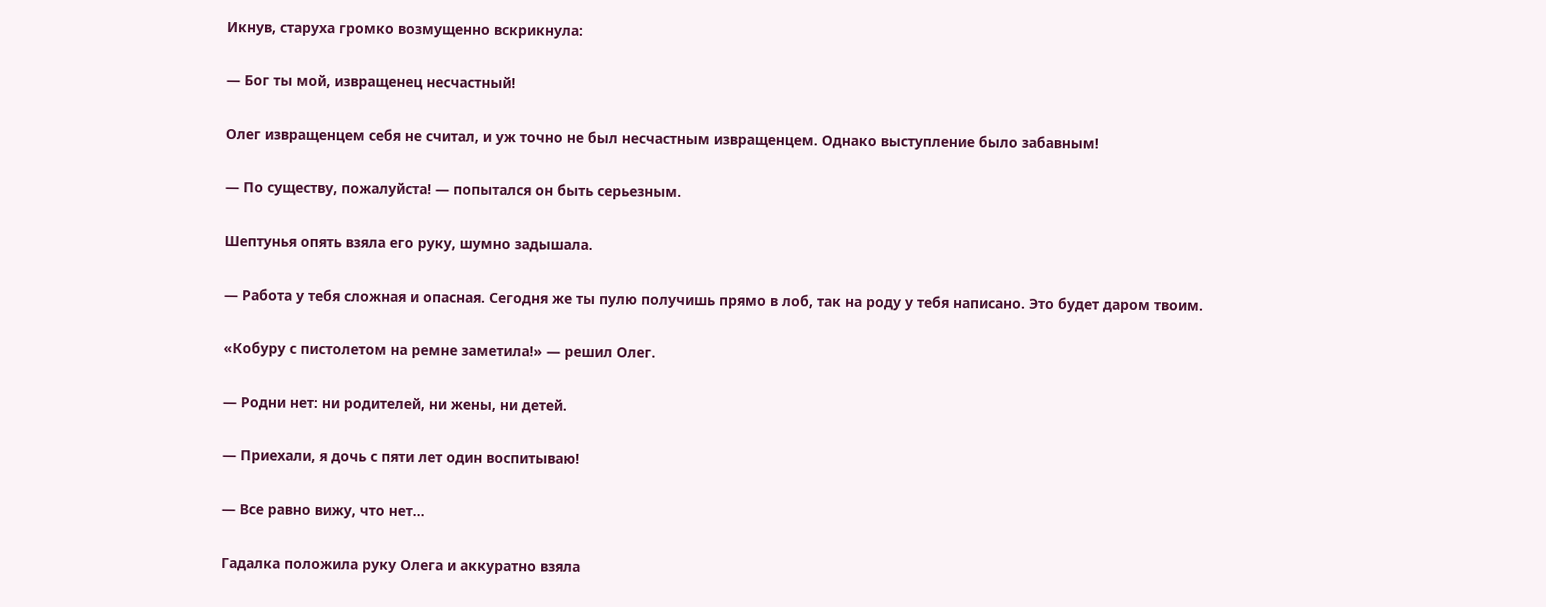Икнув, старуха громко возмущенно вскрикнула:

— Бог ты мой, извращенец несчастный!

Олег извращенцем себя не считал, и уж точно не был несчастным извращенцем. Однако выступление было забавным!

— По существу, пожалуйста! — попытался он быть серьезным.

Шептунья опять взяла его руку, шумно задышала.

— Работа у тебя сложная и опасная. Сегодня же ты пулю получишь прямо в лоб, так на роду у тебя написано. Это будет даром твоим.

«Кобуру с пистолетом на ремне заметила!» — решил Олег.

— Родни нет: ни родителей, ни жены, ни детей.

— Приехали, я дочь с пяти лет один воспитываю!

— Все равно вижу, что нет…

Гадалка положила руку Олега и аккуратно взяла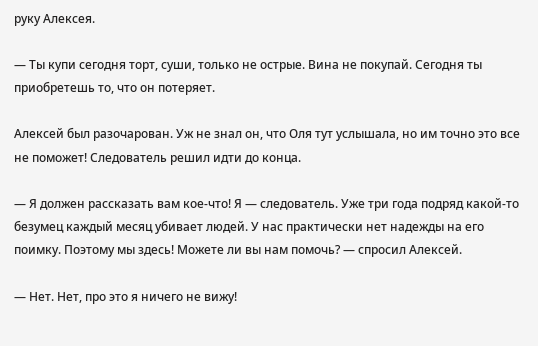руку Алексея.

— Ты купи сегодня торт, суши, только не острые. Вина не покупай. Сегодня ты приобретешь то, что он потеряет.

Алексей был разочарован. Уж не знал он, что Оля тут услышала, но им точно это все не поможет! Следователь решил идти до конца.

— Я должен рассказать вам кое-что! Я — следователь. Уже три года подряд какой-то безумец каждый месяц убивает людей. У нас практически нет надежды на его поимку. Поэтому мы здесь! Можете ли вы нам помочь? — спросил Алексей.

— Нет. Нет, про это я ничего не вижу!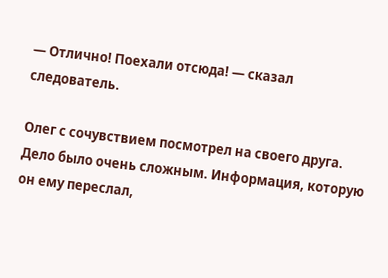— Отлично! Поехали отсюда! — сказал следователь.

Олег с сочувствием посмотрел на своего друга. Дело было очень сложным. Информация, которую он ему переслал,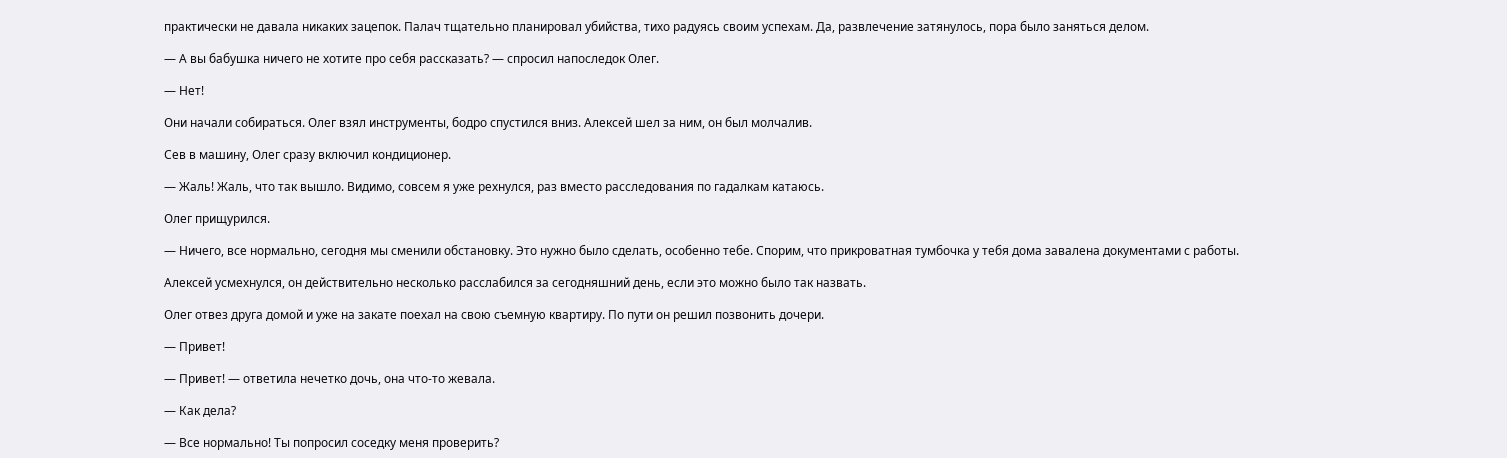практически не давала никаких зацепок. Палач тщательно планировал убийства, тихо радуясь своим успехам. Да, развлечение затянулось, пора было заняться делом.

— А вы бабушка ничего не хотите про себя рассказать? — спросил напоследок Олег.

— Нет!

Они начали собираться. Олег взял инструменты, бодро спустился вниз. Алексей шел за ним, он был молчалив.

Сев в машину, Олег сразу включил кондиционер.

— Жаль! Жаль, что так вышло. Видимо, совсем я уже рехнулся, раз вместо расследования по гадалкам катаюсь.

Олег прищурился.

— Ничего, все нормально, сегодня мы сменили обстановку. Это нужно было сделать, особенно тебе. Спорим, что прикроватная тумбочка у тебя дома завалена документами с работы.

Алексей усмехнулся, он действительно несколько расслабился за сегодняшний день, если это можно было так назвать.

Олег отвез друга домой и уже на закате поехал на свою съемную квартиру. По пути он решил позвонить дочери.

— Привет!

— Привет! — ответила нечетко дочь, она что-то жевала.

— Как дела?

— Все нормально! Ты попросил соседку меня проверить?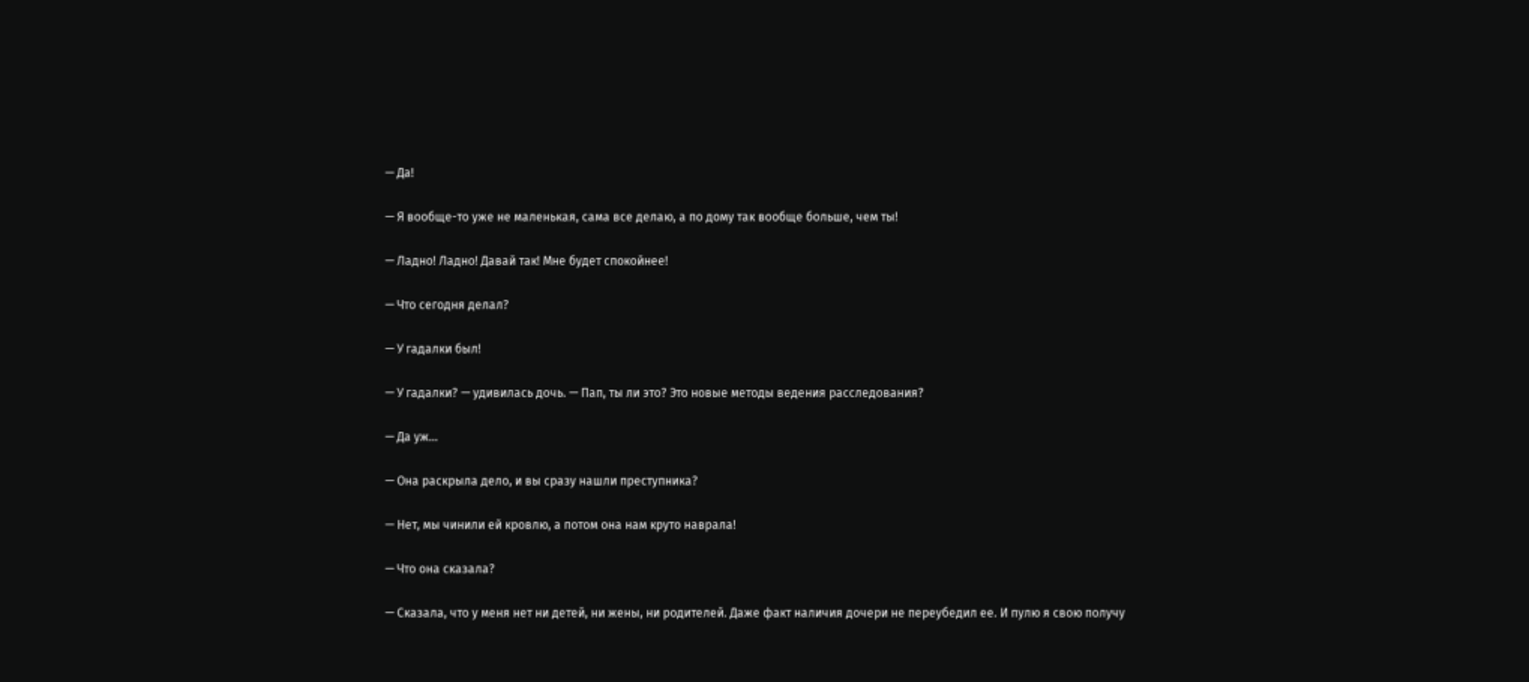— Да!

— Я вообще-то уже не маленькая, сама все делаю, а по дому так вообще больше, чем ты!

— Ладно! Ладно! Давай так! Мне будет спокойнее!

— Что сегодня делал?

— У гадалки был!

— У гадалки? — удивилась дочь. — Пап, ты ли это? Это новые методы ведения расследования?

— Да уж...

— Она раскрыла дело, и вы сразу нашли преступника?

— Нет, мы чинили ей кровлю, а потом она нам круто наврала!

— Что она сказала?

— Сказала, что у меня нет ни детей, ни жены, ни родителей. Даже факт наличия дочери не переубедил ее. И пулю я свою получу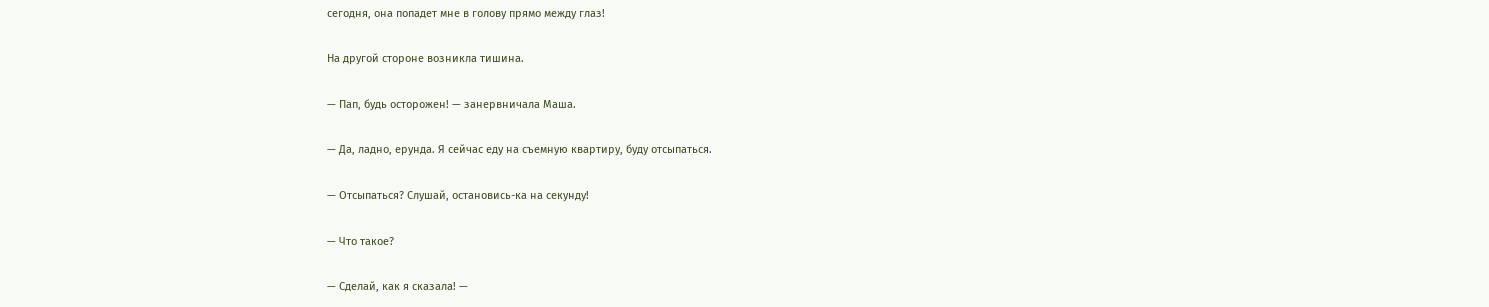сегодня, она попадет мне в голову прямо между глаз!

На другой стороне возникла тишина.

— Пап, будь осторожен! — занервничала Маша.

— Да, ладно, ерунда. Я сейчас еду на съемную квартиру, буду отсыпаться.

— Отсыпаться? Слушай, остановись-ка на секунду!

— Что такое?

— Сделай, как я сказала! —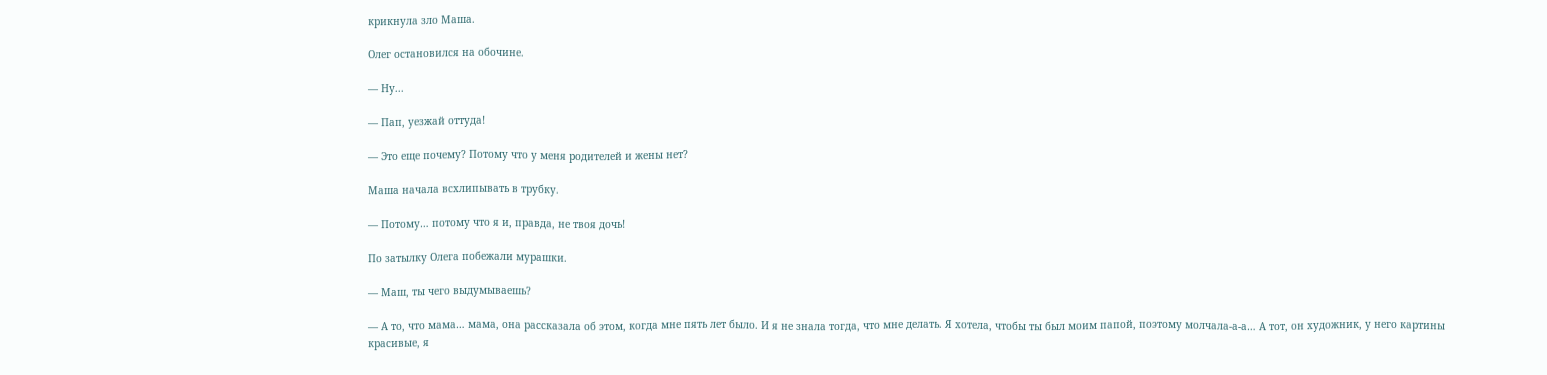крикнула зло Маша.

Олег остановился на обочине.

— Ну...

— Пап, уезжай оттуда!

— Это еще почему? Потому что у меня родителей и жены нет?

Маша начала всхлипывать в трубку.

— Потому… потому что я и, правда, не твоя дочь!

По затылку Олега побежали мурашки.

— Маш, ты чего выдумываешь?

— А то, что мама… мама, она рассказала об этом, когда мне пять лет было. И я не знала тогда, что мне делать. Я хотела, чтобы ты был моим папой, поэтому молчала-а-а… А тот, он художник, у него картины красивые, я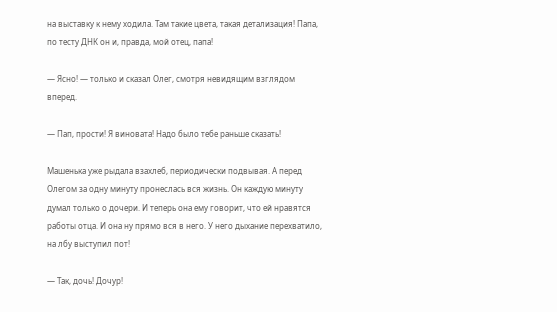на выставку к нему ходила. Там такие цвета, такая детализация! Папа, по тесту ДНК он и, правда, мой отец, папа!

— Ясно! — только и сказал Олег, смотря невидящим взглядом вперед.

— Пап, прости! Я виновата! Надо было тебе раньше сказать!

Машенька уже рыдала взахлеб, периодически подвывая. А перед Олегом за одну минуту пронеслась вся жизнь. Он каждую минуту думал только о дочери. И теперь она ему говорит, что ей нравятся работы отца. И она ну прямо вся в него. У него дыхание перехватило, на лбу выступил пот!

— Так, дочь! Дочур!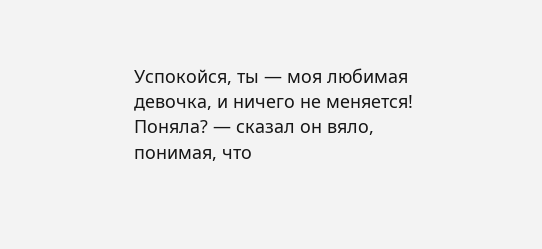Успокойся, ты — моя любимая девочка, и ничего не меняется! Поняла? — сказал он вяло, понимая, что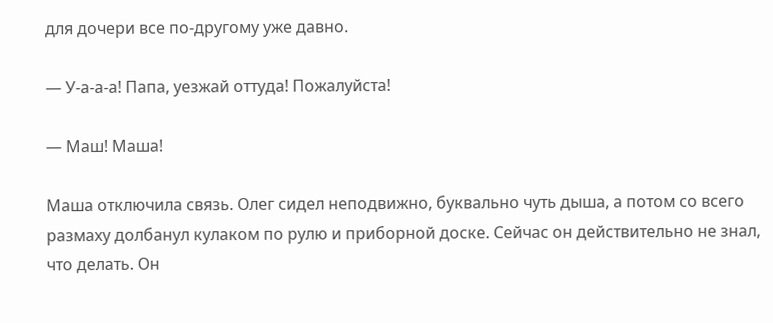для дочери все по-другому уже давно.

— У-а-а-а! Папа, уезжай оттуда! Пожалуйста!

— Маш! Маша!

Маша отключила связь. Олег сидел неподвижно, буквально чуть дыша, а потом со всего размаху долбанул кулаком по рулю и приборной доске. Сейчас он действительно не знал, что делать. Он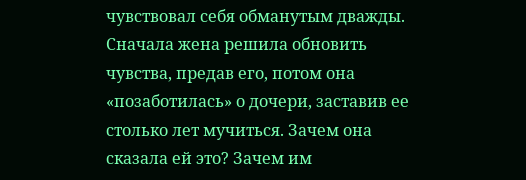чувствовал себя обманутым дважды. Сначала жена решила обновить чувства, предав его, потом она «позаботилась» о дочери, заставив ее столько лет мучиться. Зачем она сказала ей это? Зачем им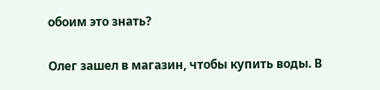обоим это знать?

Олег зашел в магазин, чтобы купить воды. В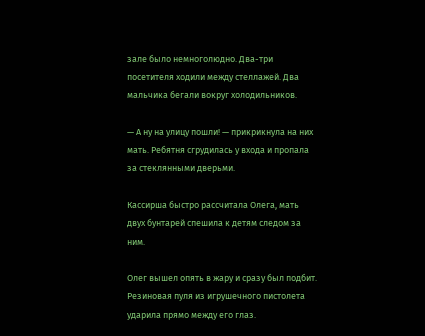зале было немноголюдно. Два-три посетителя ходили между стеллажей. Два мальчика бегали вокруг холодильников.

— А ну на улицу пошли! — прикрикнула на них мать. Ребятня сгрудилась у входа и пропала за стеклянными дверьми.

Кассирша быстро рассчитала Олега, мать двух бунтарей спешила к детям следом за ним.

Олег вышел опять в жару и сразу был подбит. Резиновая пуля из игрушечного пистолета ударила прямо между его глаз.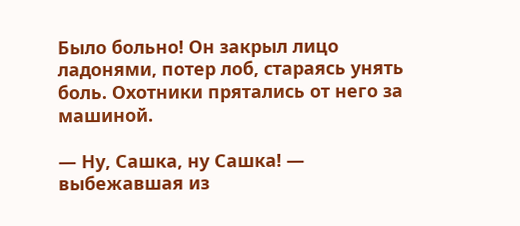Было больно! Он закрыл лицо ладонями, потер лоб, стараясь унять боль. Охотники прятались от него за машиной.

— Ну, Сашка, ну Сашка! — выбежавшая из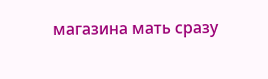магазина мать сразу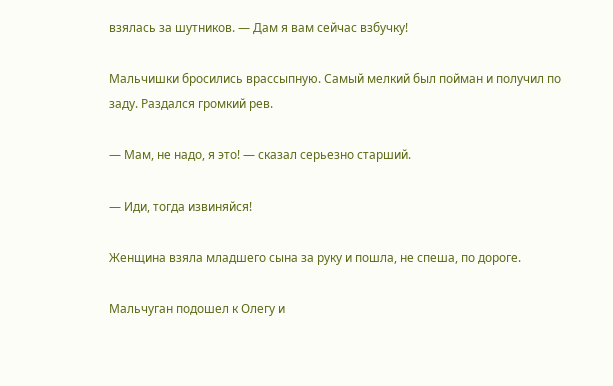взялась за шутников. — Дам я вам сейчас взбучку!

Мальчишки бросились врассыпную. Самый мелкий был пойман и получил по заду. Раздался громкий рев.

— Мам, не надо, я это! — сказал серьезно старший.

— Иди, тогда извиняйся!

Женщина взяла младшего сына за руку и пошла, не спеша, по дороге.

Мальчуган подошел к Олегу и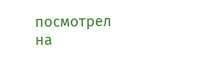посмотрел на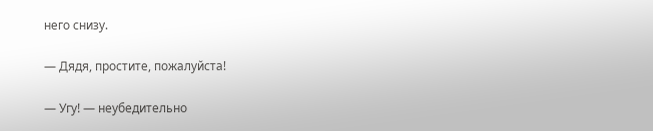него снизу.

— Дядя, простите, пожалуйста!

— Угу! — неубедительно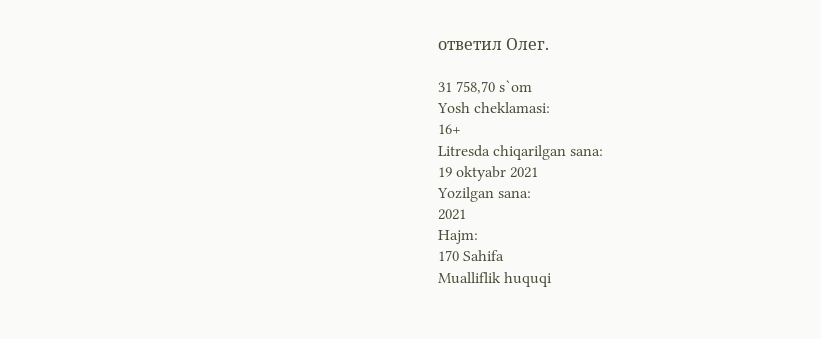ответил Олег.

31 758,70 s`om
Yosh cheklamasi:
16+
Litresda chiqarilgan sana:
19 oktyabr 2021
Yozilgan sana:
2021
Hajm:
170 Sahifa
Mualliflik huquqi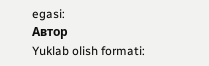egasi:
Автор
Yuklab olish formati: